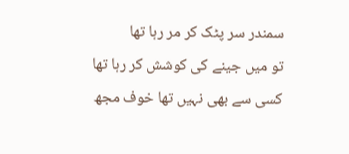سمندر سر پٹک کر مر رہا تھا
تو میں جینے کی کوشش کر رہا تھا
کسی سے بھی نہیں تھا خوف مجھ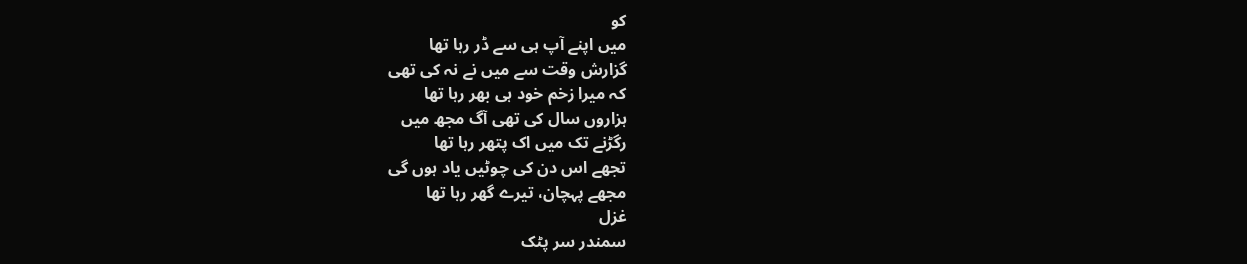کو
میں اپنے آپ ہی سے ڈر رہا تھا
گزارش وقت سے میں نے نہ کی تھی
کہ میرا زخم خود ہی بھر رہا تھا
ہزاروں سال کی تھی آگ مجھ میں
رگڑنے تک میں اک پتھر رہا تھا
تجھے اس دن کی چوٹیں یاد ہوں گی
مجھے پہچان، تیرے گھر رہا تھا
غزل
سمندر سر پٹک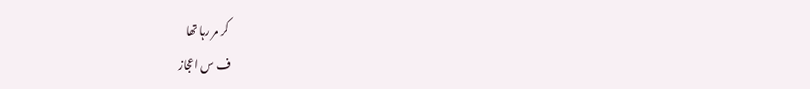کر مر رہا تھا
ف س اعجاز